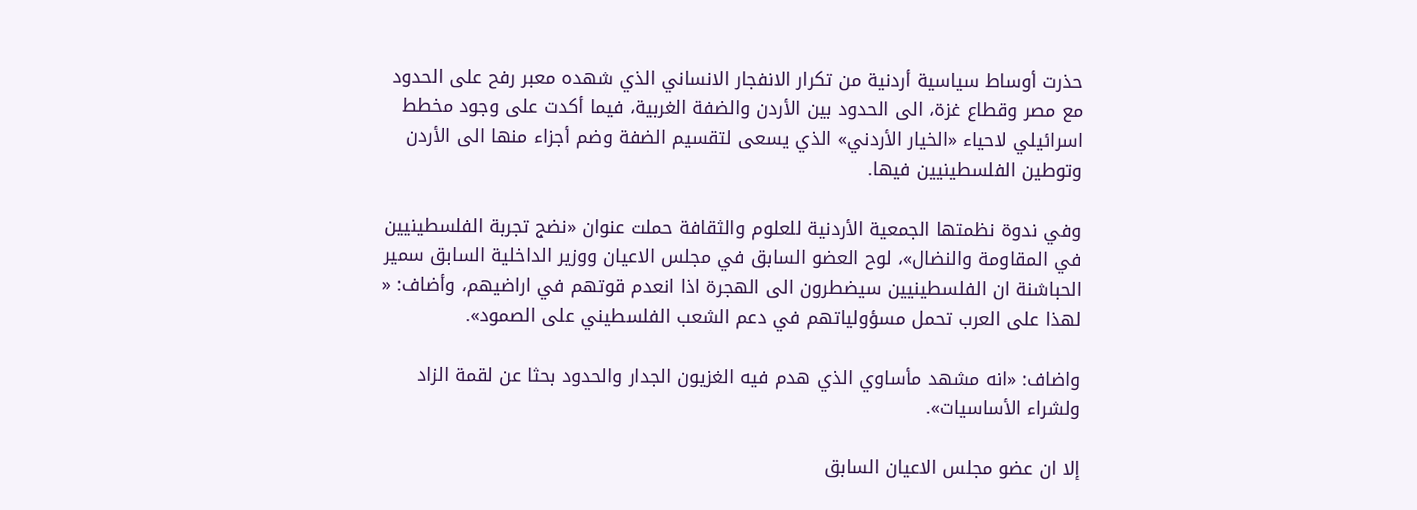حذرت أوساط سياسية أردنية من تكرار الانفجار الانساني الذي شهده معبر رفح على الحدود مع مصر وقطاع غزة، الى الحدود بين الأردن والضفة الغربية، فيما أكدت على وجود مخطط اسرائيلي لاحياء «الخيار الأردني» الذي يسعى لتقسيم الضفة وضم أجزاء منها الى الأردن وتوطين الفلسطينيين فيها.

وفي ندوة نظمتها الجمعية الأردنية للعلوم والثقافة حملت عنوان «نضج تجربة الفلسطينيين في المقاومة والنضال»، لوح العضو السابق في مجلس الاعيان ووزير الداخلية السابق سمير الحباشنة ان الفلسطينيين سيضطرون الى الهجرة اذا انعدم قوتهم في اراضيهم، وأضاف: « لهذا على العرب تحمل مسؤولياتهم في دعم الشعب الفلسطيني على الصمود».

واضاف: «انه مشهد مأساوي الذي هدم فيه الغزيون الجدار والحدود بحثا عن لقمة الزاد ولشراء الأساسيات».

إلا ان عضو مجلس الاعيان السابق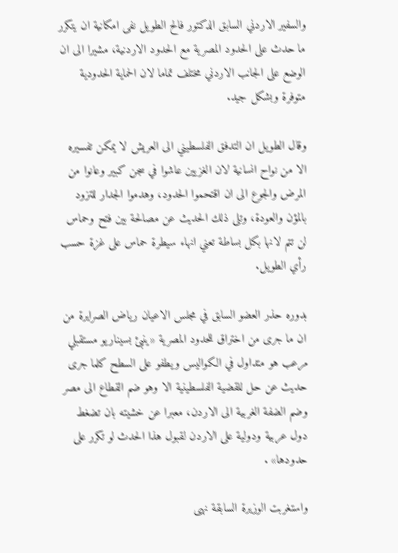والسفير الاردني السابق الدكتور فالح الطويل نفى امكانية ان يتكرر ما حدث على الحدود المصرية مع الحدود الاردنية، مشيرا الى ان الوضع على الجانب الاردني مختلف تماما لان الحماية الحدودية متوفرة وبشكل جيد.

وقال الطويل ان التدفق الفلسطيني الى العريش لا يمكن تفسيره الا من نواح انسانية لان الغزيين عاشوا في سجن كبير وعانوا من المرض والجوع الى ان اقتحموا الحدود، وهدموا الجدار للتزود بالمؤن والعودة، وتلى ذلك الحديث عن مصالحة بين فتح وحماس لن تتم لانها بكل بساطة تعني انهاء سيطرة حماس على غزة حسب رأي الطويل.

بدوره حذر العضو السابق في مجلس الاعيان رياض الصرايرة من ان ما جرى من اختراق للحدود المصرية «ينبئ بسيناريو مستقبلي مرعب هو متداول في الكواليس ويطفو على السطح كلما جرى حديث عن حل للقضية الفلسطينية الا وهو ضم القطاع الى مصر وضم الضفة الغربية الى الاردن، معبرا عن خشيته بان تضغط دول عربية ودولية على الاردن لقبول هذا الحدث لو تكرر على حدودها» .

واستغربت الوزيرة السابقة نهى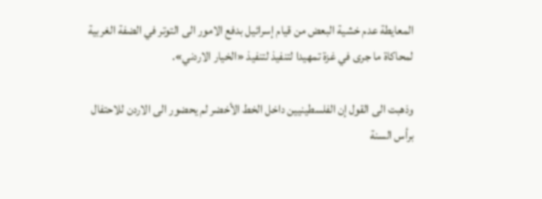المعايطة عدم خشية البعض من قيام إسرائيل بدفع الامور الى التوتر في الضفة الغربية لمحاكاة ما جرى في غزة تمهيدا لتنفيذ لتنفيذ «الخيار الاردني».

وذهبت الى القول إن الفلسطينيين داخل الخط الأخضر لم يحضور الى الاردن للاحتفال برأس السنة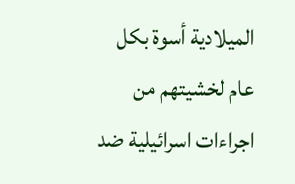الميلادية أسوة بكل عام لخشيتهم من اجراءات اسرائيلية ضد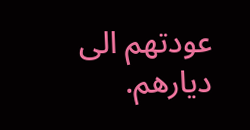عودتهم الى ديارهم.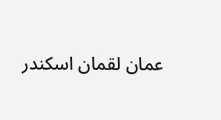عمان لقمان اسكندر